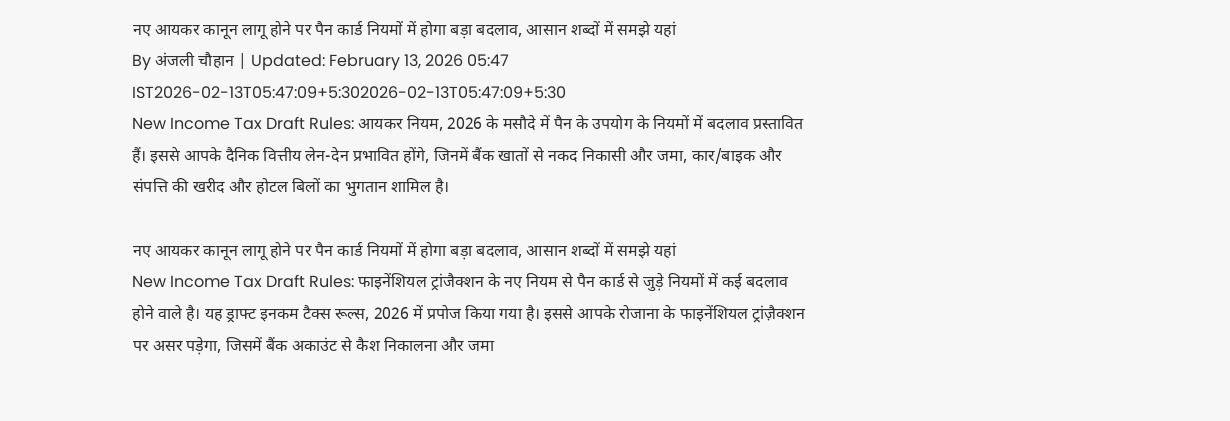नए आयकर कानून लागू होने पर पैन कार्ड नियमों में होगा बड़ा बदलाव, आसान शब्दों में समझे यहां
By अंजली चौहान | Updated: February 13, 2026 05:47 IST2026-02-13T05:47:09+5:302026-02-13T05:47:09+5:30
New Income Tax Draft Rules: आयकर नियम, 2026 के मसौदे में पैन के उपयोग के नियमों में बदलाव प्रस्तावित हैं। इससे आपके दैनिक वित्तीय लेन-देन प्रभावित होंगे, जिनमें बैंक खातों से नकद निकासी और जमा, कार/बाइक और संपत्ति की खरीद और होटल बिलों का भुगतान शामिल है।

नए आयकर कानून लागू होने पर पैन कार्ड नियमों में होगा बड़ा बदलाव, आसान शब्दों में समझे यहां
New Income Tax Draft Rules: फाइनेंशियल ट्रांजैक्शन के नए नियम से पैन कार्ड से जुड़े नियमों में कई बदलाव होने वाले है। यह ड्राफ्ट इनकम टैक्स रूल्स, 2026 में प्रपोज किया गया है। इससे आपके रोजाना के फाइनेंशियल ट्रांज़ैक्शन पर असर पड़ेगा, जिसमें बैंक अकाउंट से कैश निकालना और जमा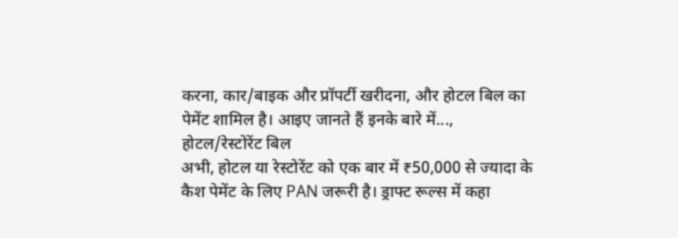करना, कार/बाइक और प्रॉपर्टी खरीदना, और होटल बिल का पेमेंट शामिल है। आइए जानते हैं इनके बारे में...,
होटल/रेस्टोरेंट बिल
अभी, होटल या रेस्टोरेंट को एक बार में ₹50,000 से ज्यादा के कैश पेमेंट के लिए PAN जरूरी है। ड्राफ्ट रूल्स में कहा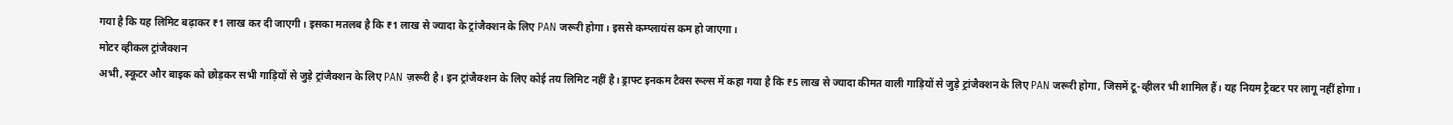गया है कि यह लिमिट बढ़ाकर ₹1 लाख कर दी जाएगी। इसका मतलब है कि ₹1 लाख से ज्यादा के ट्रांजैक्शन के लिए PAN जरूरी होगा। इससे कम्प्लायंस कम हो जाएगा।
मोटर व्हीकल ट्रांजैक्शन
अभी, स्कूटर और बाइक को छोड़कर सभी गाड़ियों से जुड़े ट्रांजैक्शन के लिए PAN ज़रूरी है। इन ट्रांजैक्शन के लिए कोई तय लिमिट नहीं है। ड्राफ्ट इनकम टैक्स रूल्स में कहा गया है कि ₹5 लाख से ज्यादा कीमत वाली गाड़ियों से जुड़े ट्रांजैक्शन के लिए PAN जरूरी होगा, जिसमें टू-व्हीलर भी शामिल हैं। यह नियम ट्रैक्टर पर लागू नहीं होगा।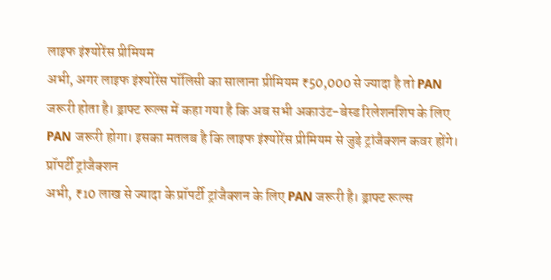लाइफ इंश्योरेंस प्रीमियम
अभी, अगर लाइफ इंश्योरेंस पॉलिसी का सालाना प्रीमियम ₹50,000 से ज्यादा है तो PAN जरूरी होता है। ड्राफ्ट रूल्स में कहा गया है कि अब सभी अकाउंट-बेस्ड रिलेशनशिप के लिए PAN जरूरी होगा। इसका मतलब है कि लाइफ इंश्योरेंस प्रीमियम से जुड़े ट्रांजैक्शन कवर होंगे।
प्रॉपर्टी ट्रांजैक्शन
अभी, ₹10 लाख से ज्यादा के प्रॉपर्टी ट्रांजैक्शन के लिए PAN जरूरी है। ड्राफ्ट रूल्स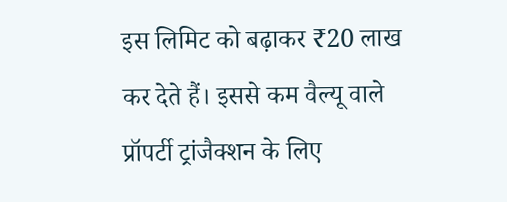इस लिमिट को बढ़ाकर ₹20 लाख कर देते हैं। इससे कम वैल्यू वाले प्रॉपर्टी ट्रांजैक्शन के लिए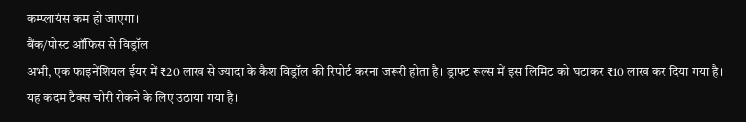कम्प्लायंस कम हो जाएगा।
बैंक/पोस्ट ऑफिस से विड्रॉल
अभी, एक फाइनेंशियल ईयर में ₹20 लाख से ज्यादा के कैश विड्रॉल की रिपोर्ट करना जरूरी होता है। ड्राफ्ट रूल्स में इस लिमिट को घटाकर ₹10 लाख कर दिया गया है। यह कदम टैक्स चोरी रोकने के लिए उठाया गया है।